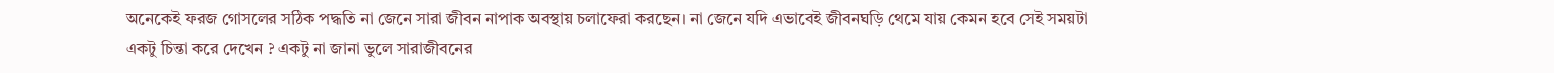অনেকেই ফরজ গোসলের সঠিক পদ্ধতি না জেনে সারা জীবন নাপাক অবস্থায় চলাফেরা করছেন। না জেনে যদি এভাবেই জীবনঘড়ি থেমে যায় কেমন হবে সেই সময়টা একটু চিন্তা করে দেখেন ? একটু না জানা ভুলে সারাজীবনের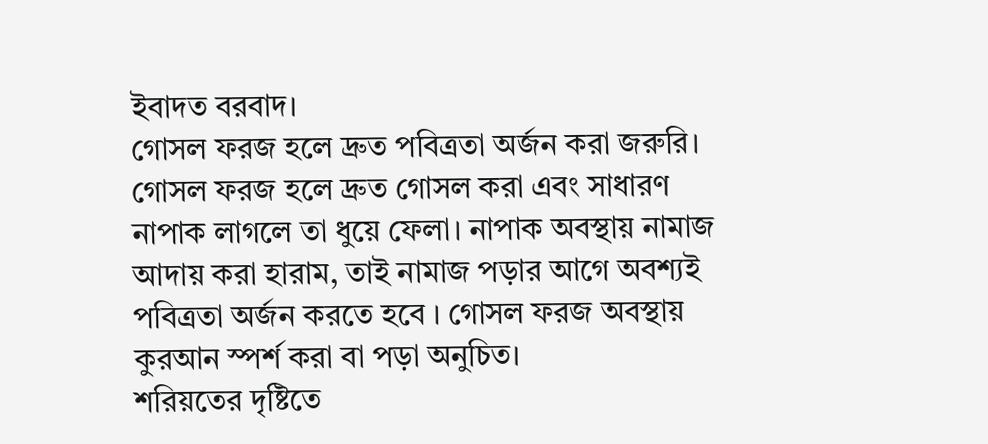ইবাদত বরবাদ।
গোসল ফরজ হলে দ্রুত পবিত্রতা অর্জন করা জরুরি। গোসল ফরজ হলে দ্রুত গোসল করা এবং সাধারণ নাপাক লাগলে তা ধুয়ে ফেলা। নাপাক অবস্থায় নামাজ আদায় করা হারাম, তাই নামাজ পড়ার আগে অবশ্যই পবিত্রতা অর্জন করতে হবে । গোসল ফরজ অবস্থায় কুরআন স্পর্শ করা বা পড়া অনুচিত।
শরিয়তের দৃষ্টিতে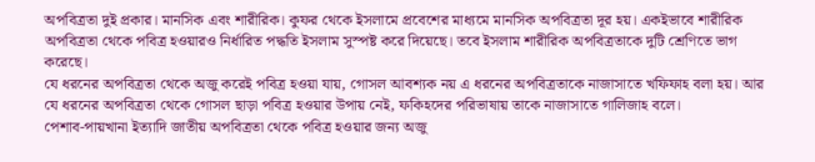অপবিত্রতা দুই প্রকার। মানসিক এবং শারীরিক। কুফর থেকে ইসলামে প্রবেশের মাধ্যমে মানসিক অপবিত্রতা দূর হয়। একইভাবে শারীরিক অপবিত্রতা থেকে পবিত্র হওয়ারও নির্ধারিত পদ্ধতি ইসলাম সুস্পষ্ট করে দিয়েছে। তবে ইসলাম শারীরিক অপবিত্রতাকে দুটি শ্রেণিতে ভাগ করেছে।
যে ধরনের অপবিত্রতা থেকে অজু করেই পবিত্র হওয়া যায়, গোসল আবশ্যক নয় এ ধরনের অপবিত্রতাকে নাজাসাতে খফিফাহ বলা হয়। আর যে ধরনের অপবিত্রতা থেকে গোসল ছাড়া পবিত্র হওয়ার উপায় নেই, ফকিহদের পরিভাষায় তাকে নাজাসাতে গালিজাহ বলে।
পেশাব-পায়খানা ইত্যাদি জাতীয় অপবিত্রতা থেকে পবিত্র হওয়ার জন্য অজু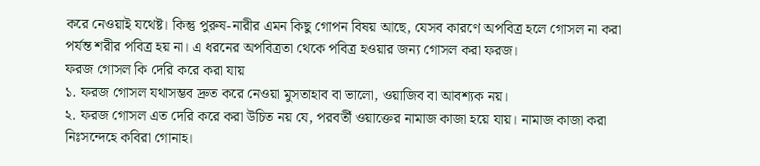করে নেওয়াই যথেষ্ট। কিন্তু পুরুষ-নারীর এমন কিছু গোপন বিষয় আছে, যেসব কারণে অপবিত্র হলে গোসল না করা পর্যন্ত শরীর পবিত্র হয় না। এ ধরনের অপবিত্রতা থেকে পবিত্র হওয়ার জন্য গোসল করা ফরজ।
ফরজ গোসল কি দেরি করে করা যায়
১. ফরজ গোসল যথাসম্ভব দ্রুত করে নেওয়া মুসতাহাব বা ভালো, ওয়াজিব বা আবশ্যক নয়।
২. ফরজ গোসল এত দেরি করে করা উচিত নয় যে, পরবর্তী ওয়াক্তের নামাজ কাজা হয়ে যায়। নামাজ কাজা করা নিঃসন্দেহে কবিরা গোনাহ।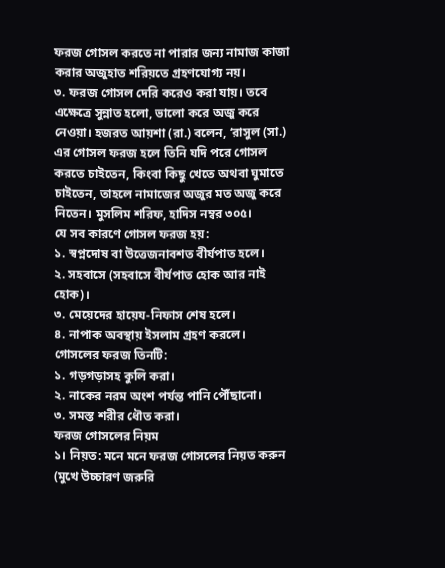ফরজ গোসল করতে না পারার জন্য নামাজ কাজা করার অজুহাত শরিয়তে গ্রহণযোগ্য নয়।
৩. ফরজ গোসল দেরি করেও করা যায়। তবে এক্ষেত্রে সুন্নাত হলো, ভালো করে অজু করে নেওয়া। হজরত আয়শা (রা.) বলেন, ‘রাসুল (সা.) এর গোসল ফরজ হলে তিনি যদি পরে গোসল করতে চাইতেন, কিংবা কিছু খেতে অথবা ঘুমাতে চাইতেন, তাহলে নামাজের অজুর মত অজু করে নিতেন। মুসলিম শরিফ, হাদিস নম্বর ৩০৫।
যে সব কারণে গোসল ফরজ হয়:
১. স্বপ্নদোষ বা উত্তেজনাবশত বীর্যপাত হলে।
২. সহবাসে (সহবাসে বীর্যপাত হোক আর নাই হোক)।
৩. মেয়েদের হায়েয-নিফাস শেষ হলে।
৪. নাপাক অবস্থায় ইসলাম গ্রহণ করলে।
গোসলের ফরজ তিনটি:
১. গড়গড়াসহ কুলি করা।
২. নাকের নরম অংশ পর্যন্ত পানি পৌঁছানো।
৩. সমস্ত শরীর ধৌত করা।
ফরজ গোসলের নিয়ম
১। নিয়ত: মনে মনে ফরজ গোসলের নিয়ত করুন (মুখে উচ্চারণ জরুরি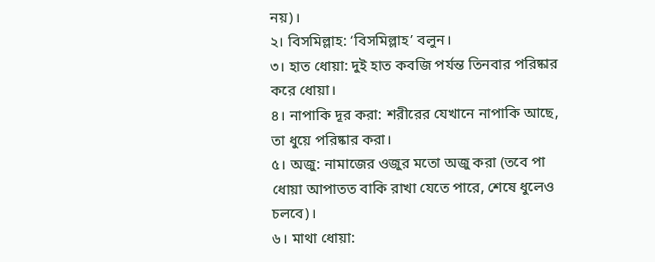নয়)।
২। বিসমিল্লাহ: ‘বিসমিল্লাহ’ বলুন।
৩। হাত ধোয়া: দুই হাত কবজি পর্যন্ত তিনবার পরিষ্কার করে ধোয়া।
৪। নাপাকি দূর করা: শরীরের যেখানে নাপাকি আছে, তা ধুয়ে পরিষ্কার করা।
৫। অজু: নামাজের ওজুর মতো অজু করা (তবে পা ধোয়া আপাতত বাকি রাখা যেতে পারে, শেষে ধুলেও চলবে)।
৬। মাথা ধোয়া: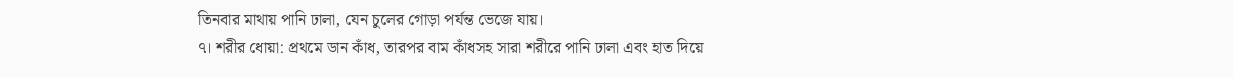তিনবার মাথায় পানি ঢালা, যেন চুলের গোড়া পর্যন্ত ভেজে যায়।
৭। শরীর ধোয়া: প্রথমে ডান কাঁধ, তারপর বাম কাঁধসহ সারা শরীরে পানি ঢালা এবং হাত দিয়ে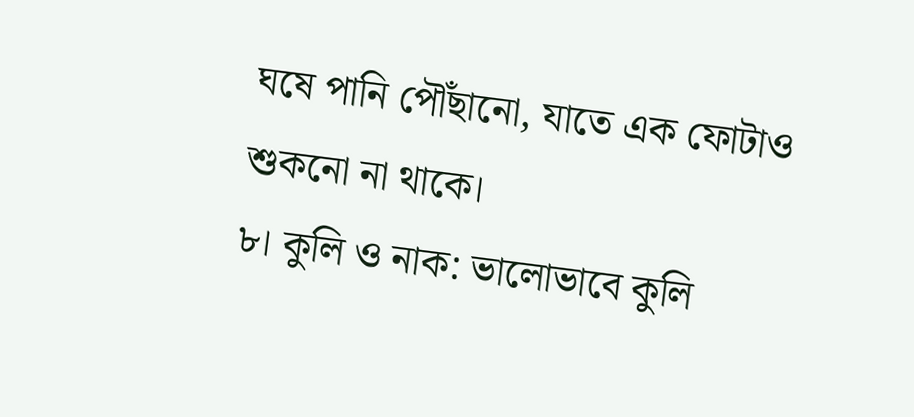ঘষে পানি পৌঁছানো, যাতে এক ফোটাও শুকনো না থাকে।
৮। কুলি ও নাক: ভালোভাবে কুলি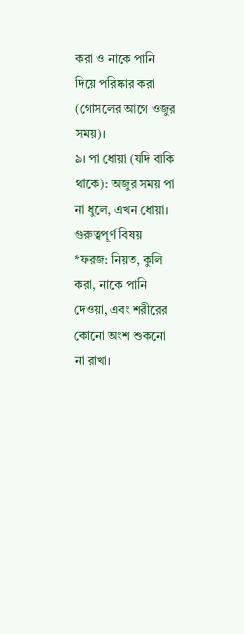করা ও নাকে পানি দিয়ে পরিষ্কার করা (গোসলের আগে ওজুর সময়)।
৯। পা ধোয়া (যদি বাকি থাকে): অজুর সময় পা না ধুলে, এখন ধোয়া।
গুরুত্বপূর্ণ বিষয়
*ফরজ: নিয়ত, কুলি করা, নাকে পানি দেওয়া, এবং শরীরের কোনো অংশ শুকনো না রাখা।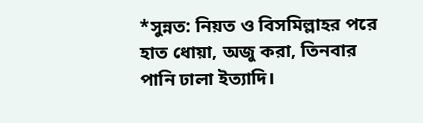*সুন্নত: নিয়ত ও বিসমিল্লাহর পরে হাত ধোয়া, অজু করা, তিনবার পানি ঢালা ইত্যাদি।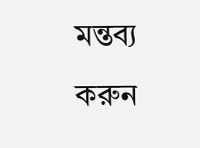মন্তব্য করুন